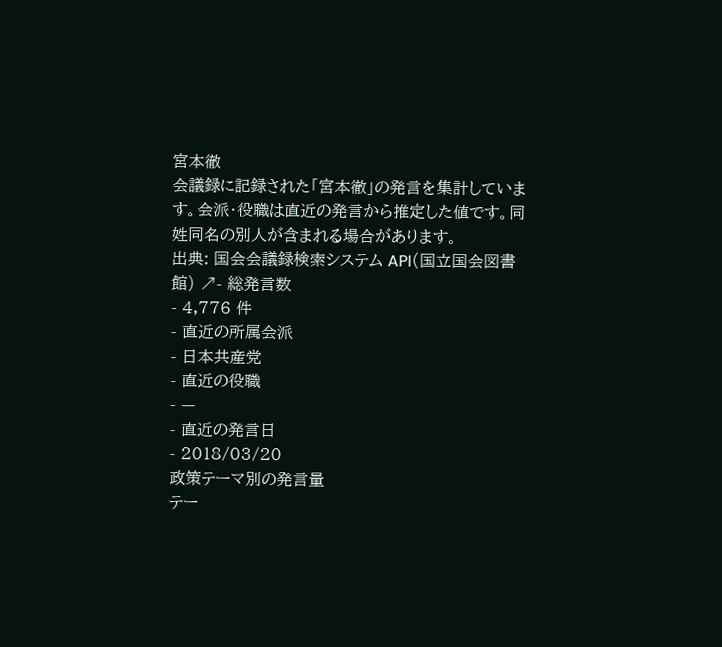宮本徹
会議録に記録された「宮本徹」の発言を集計しています。会派・役職は直近の発言から推定した値です。同姓同名の別人が含まれる場合があります。
出典: 国会会議録検索システム API(国立国会図書館) ↗- 総発言数
- 4,776 件
- 直近の所属会派
- 日本共産党
- 直近の役職
- —
- 直近の発言日
- 2018/03/20
政策テーマ別の発言量
テー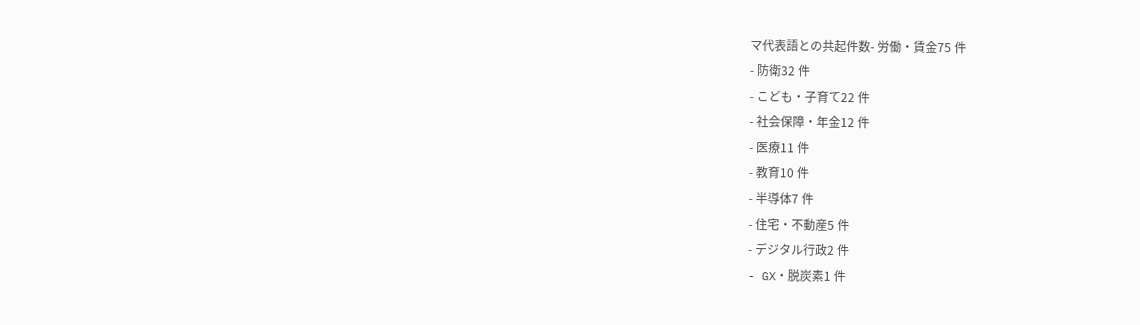マ代表語との共起件数- 労働・賃金75 件
- 防衛32 件
- こども・子育て22 件
- 社会保障・年金12 件
- 医療11 件
- 教育10 件
- 半導体7 件
- 住宅・不動産5 件
- デジタル行政2 件
- GX・脱炭素1 件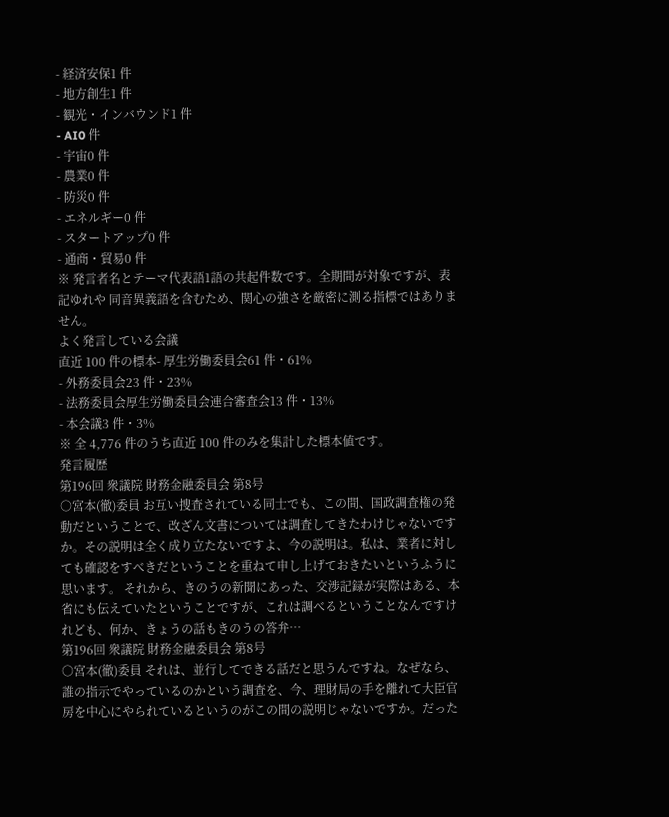- 経済安保1 件
- 地方創生1 件
- 観光・インバウンド1 件
- AI0 件
- 宇宙0 件
- 農業0 件
- 防災0 件
- エネルギー0 件
- スタートアップ0 件
- 通商・貿易0 件
※ 発言者名とテーマ代表語1語の共起件数です。全期間が対象ですが、表記ゆれや 同音異義語を含むため、関心の強さを厳密に測る指標ではありません。
よく発言している会議
直近 100 件の標本- 厚生労働委員会61 件・61%
- 外務委員会23 件・23%
- 法務委員会厚生労働委員会連合審査会13 件・13%
- 本会議3 件・3%
※ 全 4,776 件のうち直近 100 件のみを集計した標本値です。
発言履歴
第196回 衆議院 財務金融委員会 第8号
○宮本(徹)委員 お互い捜査されている同士でも、この間、国政調査権の発動だということで、改ざん文書については調査してきたわけじゃないですか。その説明は全く成り立たないですよ、今の説明は。私は、業者に対しても確認をすべきだということを重ねて申し上げておきたいというふうに思います。 それから、きのうの新聞にあった、交渉記録が実際はある、本省にも伝えていたということですが、これは調べるということなんですけれども、何か、きょうの話もきのうの答弁…
第196回 衆議院 財務金融委員会 第8号
○宮本(徹)委員 それは、並行してできる話だと思うんですね。なぜなら、誰の指示でやっているのかという調査を、今、理財局の手を離れて大臣官房を中心にやられているというのがこの間の説明じゃないですか。だった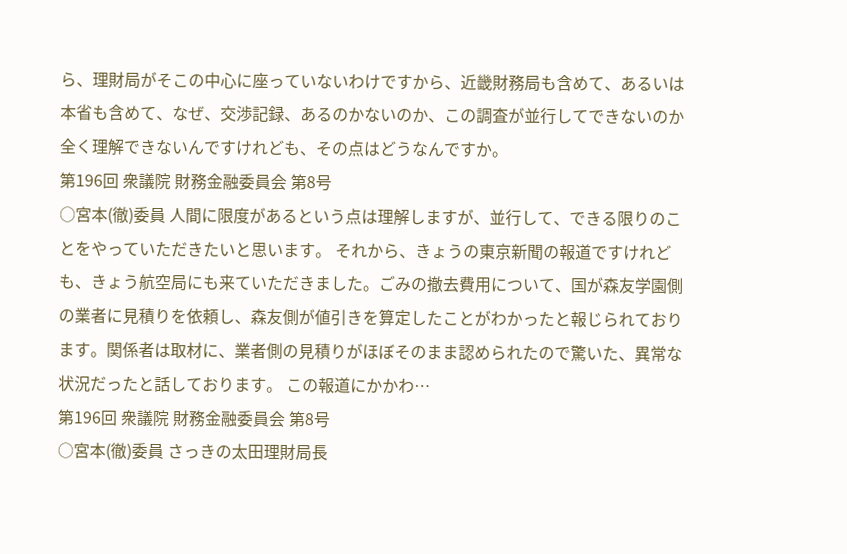ら、理財局がそこの中心に座っていないわけですから、近畿財務局も含めて、あるいは本省も含めて、なぜ、交渉記録、あるのかないのか、この調査が並行してできないのか全く理解できないんですけれども、その点はどうなんですか。
第196回 衆議院 財務金融委員会 第8号
○宮本(徹)委員 人間に限度があるという点は理解しますが、並行して、できる限りのことをやっていただきたいと思います。 それから、きょうの東京新聞の報道ですけれども、きょう航空局にも来ていただきました。ごみの撤去費用について、国が森友学園側の業者に見積りを依頼し、森友側が値引きを算定したことがわかったと報じられております。関係者は取材に、業者側の見積りがほぼそのまま認められたので驚いた、異常な状況だったと話しております。 この報道にかかわ…
第196回 衆議院 財務金融委員会 第8号
○宮本(徹)委員 さっきの太田理財局長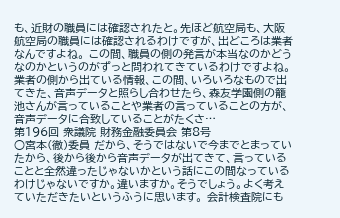も、近財の職員には確認されたと。先ほど航空局も、大阪航空局の職員には確認されるわけですが、出どころは業者なんですよね。 この間、職員の側の発言が本当なのかどうなのかというのがずっと問われてきているわけですよね。業者の側から出ている情報、この間、いろいろなもので出てきた、音声データと照らし合わせたら、森友学園側の籠池さんが言っていることや業者の言っていることの方が、音声データに合致していることがたくさ…
第196回 衆議院 財務金融委員会 第8号
○宮本(徹)委員 だから、そうではないで今までとまっていたから、後から後から音声データが出てきて、言っていることと全然違ったじゃないかという話にこの間なっているわけじゃないですか。違いますか。そうでしょう。よく考えていただきたいというふうに思います。 会計検査院にも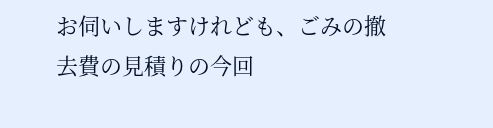お伺いしますけれども、ごみの撤去費の見積りの今回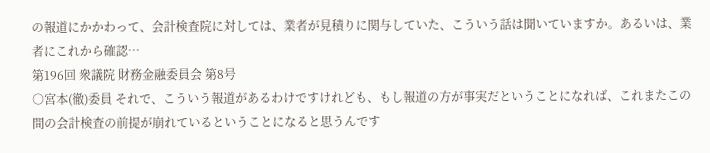の報道にかかわって、会計検査院に対しては、業者が見積りに関与していた、こういう話は聞いていますか。あるいは、業者にこれから確認…
第196回 衆議院 財務金融委員会 第8号
○宮本(徹)委員 それで、こういう報道があるわけですけれども、もし報道の方が事実だということになれば、これまたこの間の会計検査の前提が崩れているということになると思うんです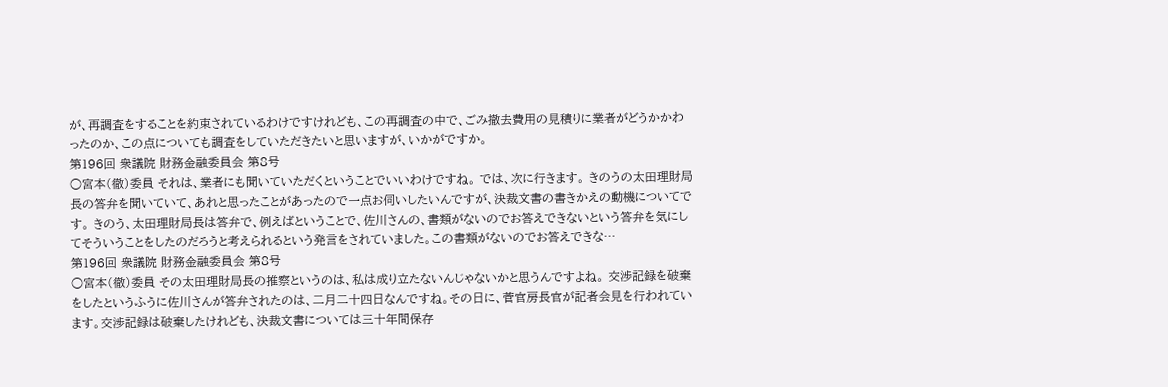が、再調査をすることを約束されているわけですけれども、この再調査の中で、ごみ撤去費用の見積りに業者がどうかかわったのか、この点についても調査をしていただきたいと思いますが、いかがですか。
第196回 衆議院 財務金融委員会 第8号
○宮本(徹)委員 それは、業者にも聞いていただくということでいいわけですね。 では、次に行きます。 きのうの太田理財局長の答弁を聞いていて、あれと思ったことがあったので一点お伺いしたいんですが、決裁文書の書きかえの動機についてです。 きのう、太田理財局長は答弁で、例えばということで、佐川さんの、書類がないのでお答えできないという答弁を気にしてそういうことをしたのだろうと考えられるという発言をされていました。この書類がないのでお答えできな…
第196回 衆議院 財務金融委員会 第8号
○宮本(徹)委員 その太田理財局長の推察というのは、私は成り立たないんじゃないかと思うんですよね。 交渉記録を破棄をしたというふうに佐川さんが答弁されたのは、二月二十四日なんですね。その日に、菅官房長官が記者会見を行われています。交渉記録は破棄したけれども、決裁文書については三十年間保存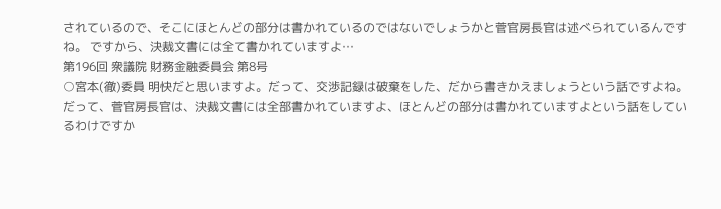されているので、そこにほとんどの部分は書かれているのではないでしょうかと菅官房長官は述べられているんですね。 ですから、決裁文書には全て書かれていますよ…
第196回 衆議院 財務金融委員会 第8号
○宮本(徹)委員 明快だと思いますよ。だって、交渉記録は破棄をした、だから書きかえましょうという話ですよね。だって、菅官房長官は、決裁文書には全部書かれていますよ、ほとんどの部分は書かれていますよという話をしているわけですか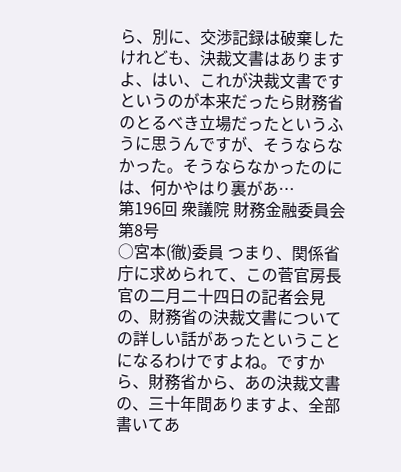ら、別に、交渉記録は破棄したけれども、決裁文書はありますよ、はい、これが決裁文書ですというのが本来だったら財務省のとるべき立場だったというふうに思うんですが、そうならなかった。そうならなかったのには、何かやはり裏があ…
第196回 衆議院 財務金融委員会 第8号
○宮本(徹)委員 つまり、関係省庁に求められて、この菅官房長官の二月二十四日の記者会見の、財務省の決裁文書についての詳しい話があったということになるわけですよね。ですから、財務省から、あの決裁文書の、三十年間ありますよ、全部書いてあ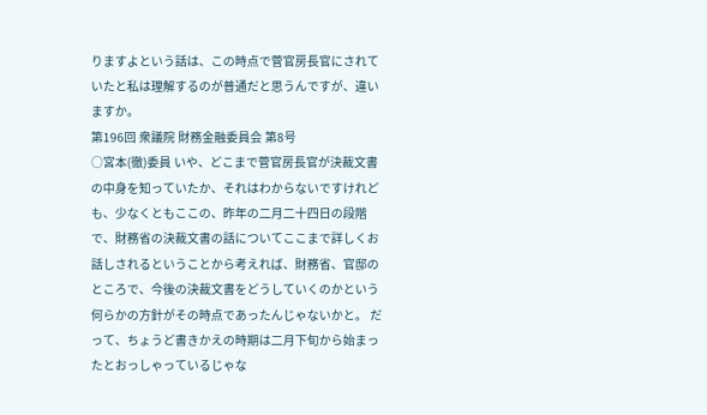りますよという話は、この時点で菅官房長官にされていたと私は理解するのが普通だと思うんですが、違いますか。
第196回 衆議院 財務金融委員会 第8号
○宮本(徹)委員 いや、どこまで菅官房長官が決裁文書の中身を知っていたか、それはわからないですけれども、少なくともここの、昨年の二月二十四日の段階で、財務省の決裁文書の話についてここまで詳しくお話しされるということから考えれば、財務省、官邸のところで、今後の決裁文書をどうしていくのかという何らかの方針がその時点であったんじゃないかと。 だって、ちょうど書きかえの時期は二月下旬から始まったとおっしゃっているじゃな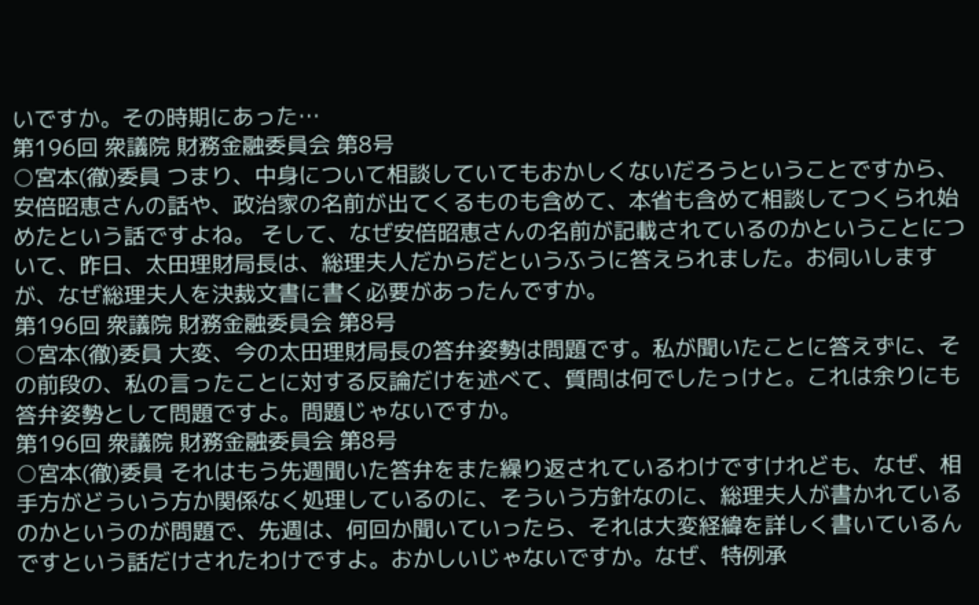いですか。その時期にあった…
第196回 衆議院 財務金融委員会 第8号
○宮本(徹)委員 つまり、中身について相談していてもおかしくないだろうということですから、安倍昭恵さんの話や、政治家の名前が出てくるものも含めて、本省も含めて相談してつくられ始めたという話ですよね。 そして、なぜ安倍昭恵さんの名前が記載されているのかということについて、昨日、太田理財局長は、総理夫人だからだというふうに答えられました。お伺いしますが、なぜ総理夫人を決裁文書に書く必要があったんですか。
第196回 衆議院 財務金融委員会 第8号
○宮本(徹)委員 大変、今の太田理財局長の答弁姿勢は問題です。私が聞いたことに答えずに、その前段の、私の言ったことに対する反論だけを述べて、質問は何でしたっけと。これは余りにも答弁姿勢として問題ですよ。問題じゃないですか。
第196回 衆議院 財務金融委員会 第8号
○宮本(徹)委員 それはもう先週聞いた答弁をまた繰り返されているわけですけれども、なぜ、相手方がどういう方か関係なく処理しているのに、そういう方針なのに、総理夫人が書かれているのかというのが問題で、先週は、何回か聞いていったら、それは大変経緯を詳しく書いているんですという話だけされたわけですよ。おかしいじゃないですか。なぜ、特例承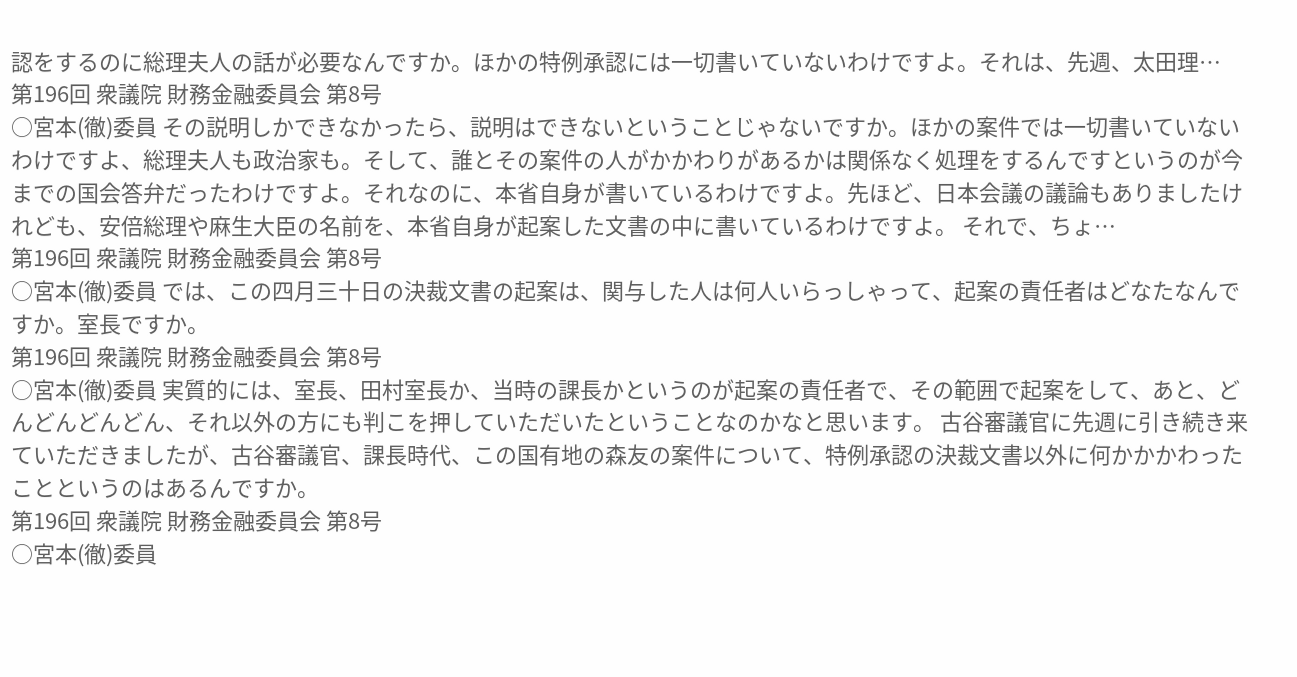認をするのに総理夫人の話が必要なんですか。ほかの特例承認には一切書いていないわけですよ。それは、先週、太田理…
第196回 衆議院 財務金融委員会 第8号
○宮本(徹)委員 その説明しかできなかったら、説明はできないということじゃないですか。ほかの案件では一切書いていないわけですよ、総理夫人も政治家も。そして、誰とその案件の人がかかわりがあるかは関係なく処理をするんですというのが今までの国会答弁だったわけですよ。それなのに、本省自身が書いているわけですよ。先ほど、日本会議の議論もありましたけれども、安倍総理や麻生大臣の名前を、本省自身が起案した文書の中に書いているわけですよ。 それで、ちょ…
第196回 衆議院 財務金融委員会 第8号
○宮本(徹)委員 では、この四月三十日の決裁文書の起案は、関与した人は何人いらっしゃって、起案の責任者はどなたなんですか。室長ですか。
第196回 衆議院 財務金融委員会 第8号
○宮本(徹)委員 実質的には、室長、田村室長か、当時の課長かというのが起案の責任者で、その範囲で起案をして、あと、どんどんどんどん、それ以外の方にも判こを押していただいたということなのかなと思います。 古谷審議官に先週に引き続き来ていただきましたが、古谷審議官、課長時代、この国有地の森友の案件について、特例承認の決裁文書以外に何かかかわったことというのはあるんですか。
第196回 衆議院 財務金融委員会 第8号
○宮本(徹)委員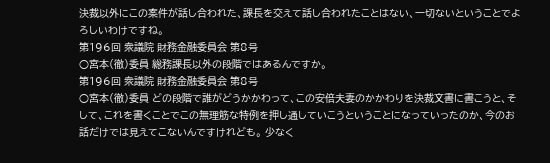決裁以外にこの案件が話し合われた、課長を交えて話し合われたことはない、一切ないということでよろしいわけですね。
第196回 衆議院 財務金融委員会 第8号
○宮本(徹)委員 総務課長以外の段階ではあるんですか。
第196回 衆議院 財務金融委員会 第8号
○宮本(徹)委員 どの段階で誰がどうかかわって、この安倍夫妻のかかわりを決裁文書に書こうと、そして、これを書くことでこの無理筋な特例を押し通していこうということになっていったのか、今のお話だけでは見えてこないんですけれども。 少なく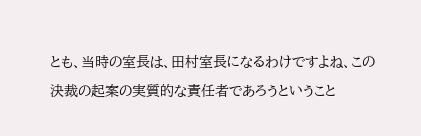とも、当時の室長は、田村室長になるわけですよね、この決裁の起案の実質的な責任者であろうということ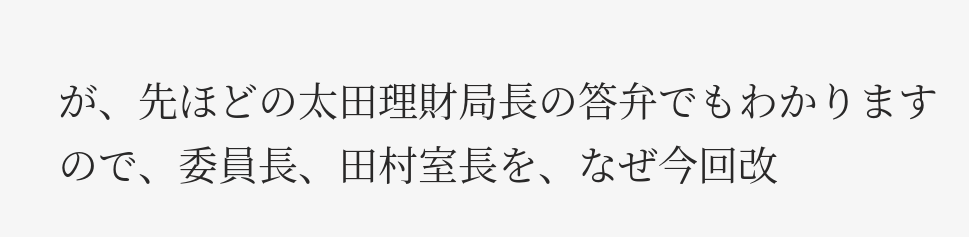が、先ほどの太田理財局長の答弁でもわかりますので、委員長、田村室長を、なぜ今回改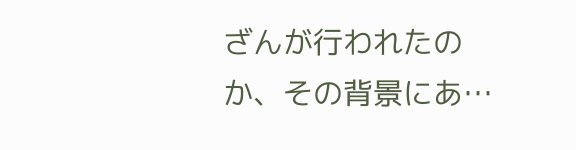ざんが行われたのか、その背景にあ…